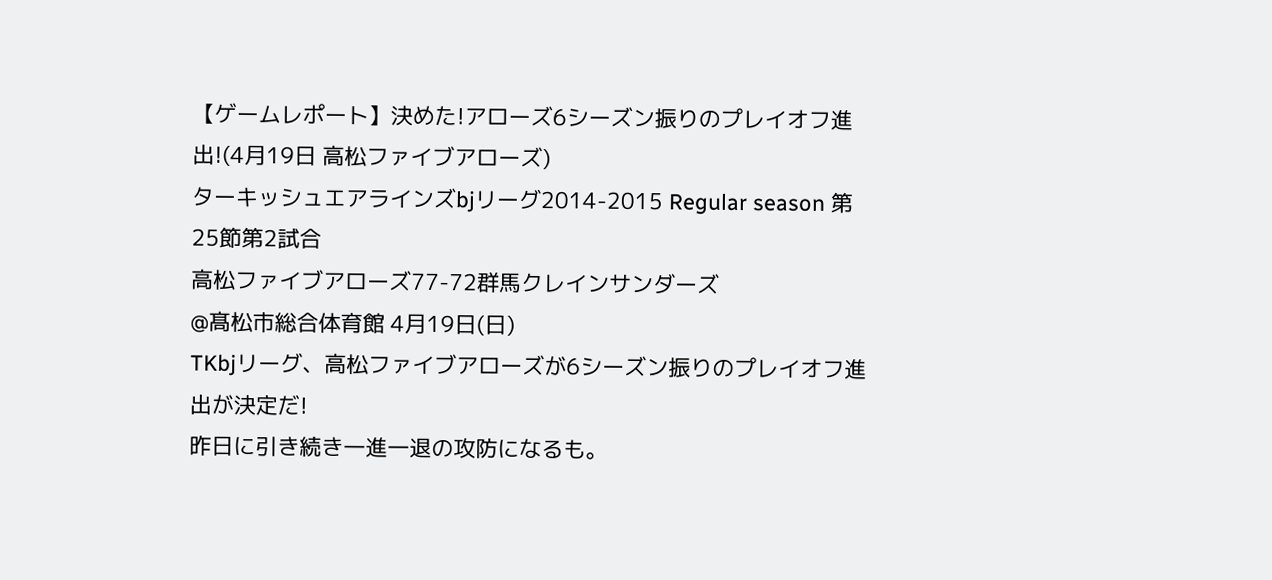【ゲームレポート】決めた!アローズ6シーズン振りのプレイオフ進出!(4月19日 高松ファイブアローズ)
ターキッシュエアラインズbjリーグ2014-2015 Regular season 第25節第2試合
高松ファイブアローズ77-72群馬クレインサンダーズ
@髙松市総合体育館 4月19日(日)
TKbjリーグ、高松ファイブアローズが6シーズン振りのプレイオフ進出が決定だ!
昨日に引き続き一進一退の攻防になるも。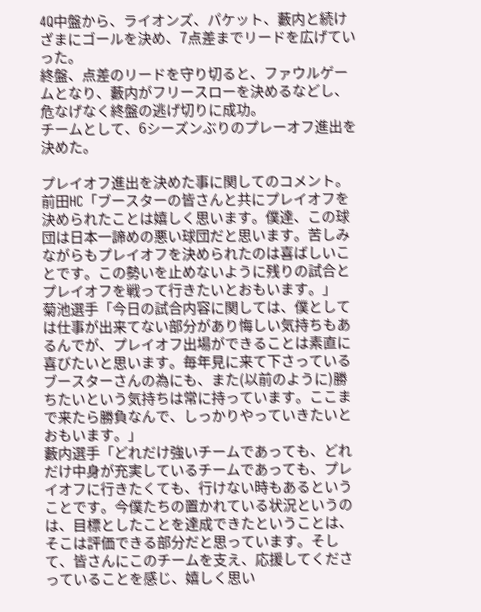4Q中盤から、ライオンズ、パケット、藪内と続けざまにゴールを決め、7点差までリードを広げていった。
終盤、点差のリードを守り切ると、ファウルゲームとなり、藪内がフリースローを決めるなどし、危なげなく終盤の逃げ切りに成功。
チームとして、6シーズンぶりのプレーオフ進出を決めた。

プレイオフ進出を決めた事に関してのコメント。
前田HC「ブースターの皆さんと共にプレイオフを決められたことは嬉しく思います。僕達、この球団は日本一諦めの悪い球団だと思います。苦しみながらもプレイオフを決められたのは喜ばしいことです。この勢いを止めないように残りの試合とプレイオフを戦って行きたいとおもいます。」
菊池選手「今日の試合内容に関しては、僕としては仕事が出来てない部分があり悔しい気持ちもあるんでが、プレイオフ出場ができることは素直に喜びたいと思います。毎年見に来て下さっているブースターさんの為にも、また(以前のように)勝ちたいという気持ちは常に持っています。ここまで来たら勝負なんで、しっかりやっていきたいとおもいます。」
藪内選手「どれだけ強いチームであっても、どれだけ中身が充実しているチームであっても、プレイオフに行きたくても、行けない時もあるということです。今僕たちの置かれている状況というのは、目標としたことを達成できたということは、そこは評価できる部分だと思っています。そして、皆さんにこのチームを支え、応援してくださっていることを感じ、嬉しく思い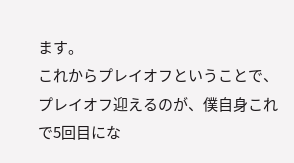ます。
これからプレイオフということで、プレイオフ迎えるのが、僕自身これで5回目にな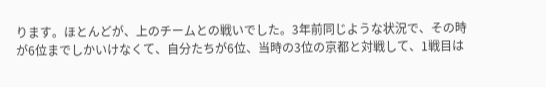ります。ほとんどが、上のチームとの戦いでした。3年前同じような状況で、その時が6位までしかいけなくて、自分たちが6位、当時の3位の京都と対戦して、1戦目は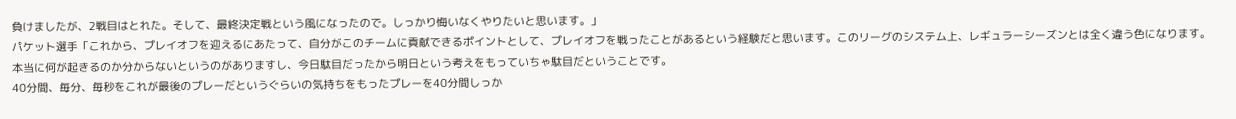負けましたが、2戦目はとれた。そして、最終決定戦という風になったので。しっかり悔いなくやりたいと思います。」
パケット選手「これから、プレイオフを迎えるにあたって、自分がこのチームに貢献できるポイントとして、プレイオフを戦ったことがあるという経験だと思います。このリーグのシステム上、レギュラーシーズンとは全く違う色になります。本当に何が起きるのか分からないというのがありますし、今日駄目だったから明日という考えをもっていちゃ駄目だということです。
40分間、毎分、毎秒をこれが最後のプレーだというぐらいの気持ちをもったプレーを40分間しっか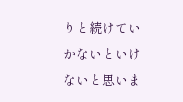りと続けていかないといけないと思いま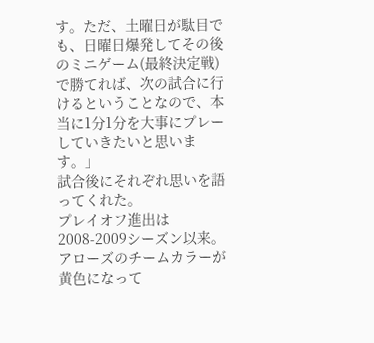す。ただ、土曜日が駄目でも、日曜日爆発してその後のミニゲーム(最終決定戦)で勝てれば、次の試合に行けるということなので、本当に1分1分を大事にプレーしていきたいと思います。」
試合後にそれぞれ思いを語ってくれた。
プレイオフ進出は2008-2009シーズン以来。アローズのチームカラーが黄色になって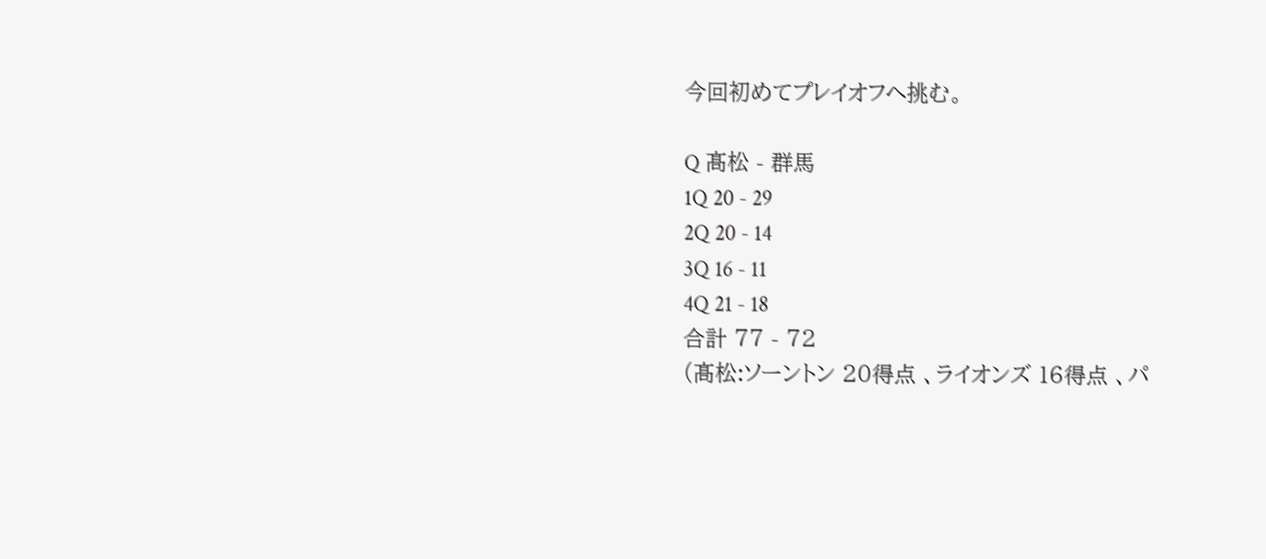今回初めてプレイオフへ挑む。

Q 髙松 - 群馬
1Q 20 - 29
2Q 20 - 14
3Q 16 - 11
4Q 21 - 18
合計 77 - 72
(髙松:ソーントン 20得点 、ライオンズ 16得点 、パ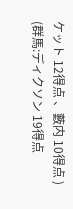ケット 12得点 、藪内 10得点 )
(群馬:ディクソン 19得点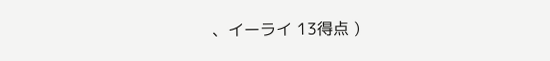、イーライ 13得点 )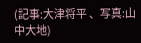(記事:大津将平 、写真:山中大地)